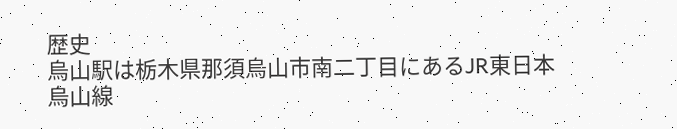歴史
烏山駅は栃木県那須烏山市南二丁目にあるJR東日本烏山線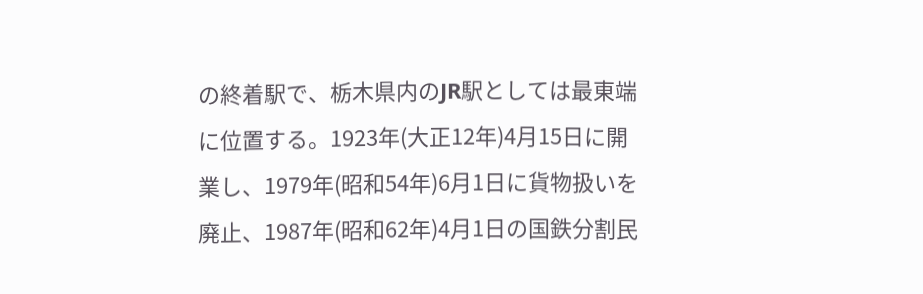の終着駅で、栃木県内のJR駅としては最東端に位置する。1923年(大正12年)4月15日に開業し、1979年(昭和54年)6月1日に貨物扱いを廃止、1987年(昭和62年)4月1日の国鉄分割民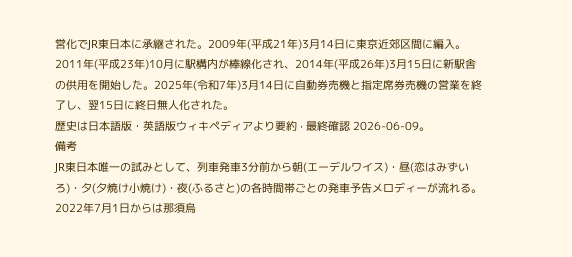営化でJR東日本に承継された。2009年(平成21年)3月14日に東京近郊区間に編入。2011年(平成23年)10月に駅構内が棒線化され、2014年(平成26年)3月15日に新駅舎の供用を開始した。2025年(令和7年)3月14日に自動券売機と指定席券売機の営業を終了し、翌15日に終日無人化された。
歴史は日本語版・英語版ウィキペディアより要約 · 最終確認 2026-06-09。
備考
JR東日本唯一の試みとして、列車発車3分前から朝(エーデルワイス)・昼(恋はみずいろ)・夕(夕焼け小焼け)・夜(ふるさと)の各時間帯ごとの発車予告メロディーが流れる。2022年7月1日からは那須烏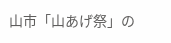山市「山あげ祭」の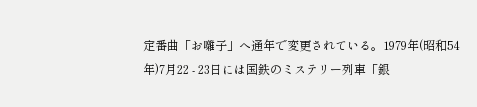定番曲「お囃子」へ通年で変更されている。1979年(昭和54年)7月22 - 23日には国鉄のミステリー列車「銀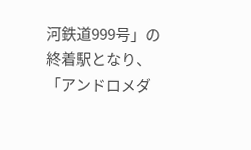河鉄道999号」の終着駅となり、「アンドロメダ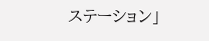ステーション」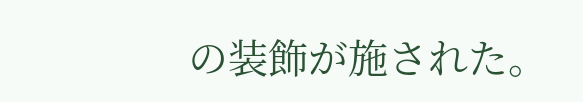の装飾が施された。